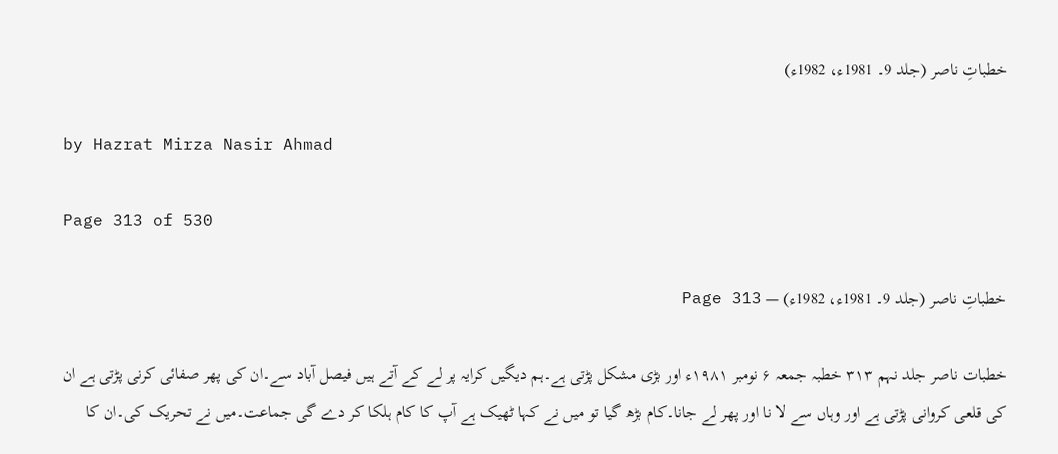خطباتِ ناصر (جلد 9۔ 1981ء، 1982ء)

by Hazrat Mirza Nasir Ahmad

Page 313 of 530

خطباتِ ناصر (جلد 9۔ 1981ء، 1982ء) — Page 313

خطبات ناصر جلد نہم ۳۱۳ خطبہ جمعہ ۶ نومبر ۱۹۸۱ء اور بڑی مشکل پڑتی ہے۔ہم دیگیں کرایہ پر لے کے آتے ہیں فیصل آباد سے۔ان کی پھر صفائی کرنی پڑتی ہے ان کی قلعی کروانی پڑتی ہے اور وہاں سے لا نا اور پھر لے جانا۔کام بڑھ گیا تو میں نے کہا ٹھیک ہے آپ کا کام ہلکا کر دے گی جماعت۔میں نے تحریک کی۔ان کا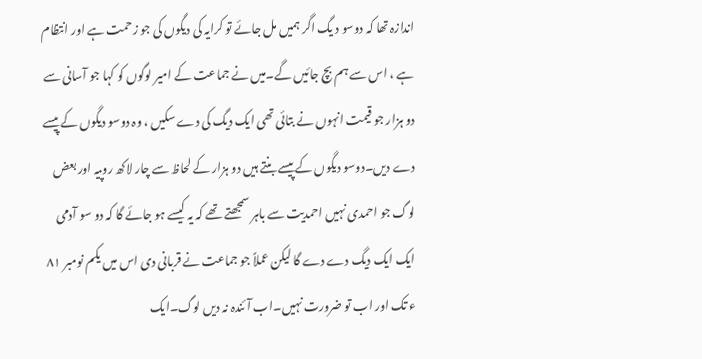اندازہ تھا کہ دوسو د یگ اگر ہمیں مل جائے تو کرایہ کی دیگوں کی جو زحمت ہے اور انتظام ہے ، اس سے ہم بچ جائیں گے۔میں نے جماعت کے امیر لوگوں کو کہا جو آسانی سے دو ہزار جو قیمت انہوں نے بتائی تھی ایک دیگ کی دے سکیں ، وہ دوسو دیگوں کے پیسے دے دیں۔دوسو دیگوں کے پیسے بنتے ہیں دو ہزار کے لحاظ سے چار لاکھ روپیہ اور بعض لوگ جو احمدی نہیں احمدیت سے باہر سمجھتے تھے کہ یہ کیسے ہو جائے گا کہ دو سو آدمی ایک ایک دیگ دے دے گا لیکن عملاً جو جماعت نے قربانی دی اس میں یکم نومبر ۸۱ ء تک اور اب تو ضرورت نہیں۔اب آئندہ نہ دیں لوگ۔ایک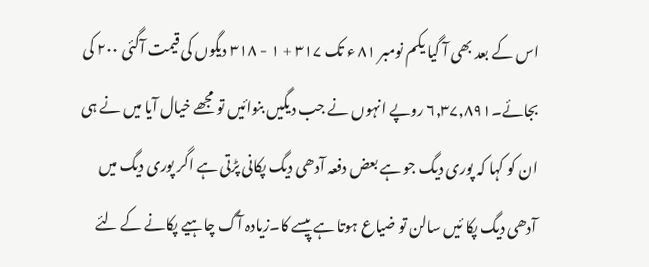اس کے بعد بھی آ گیا یکم نومبر ۸۱ ء تک ۳۱۷ + ۱ - ۳۱۸ دیگوں کی قیمت آگئی ۲۰۰ کی بجائے۔۶٫۳۷,۸۹۱ روپے انہوں نے جب دیگیں بنوائیں تو مجھے خیال آیا میں نے ہی ان کو کہا کہ پوری دیگ جو ہے بعض دفعہ آدھی دیگ پکانی پڑتی ہے اگر پوری دیگ میں آدھی دیگ پکا ئیں سالن تو ضیاع ہوتا ہے پیسے کا۔زیادہ آگ چاہیے پکانے کے لئے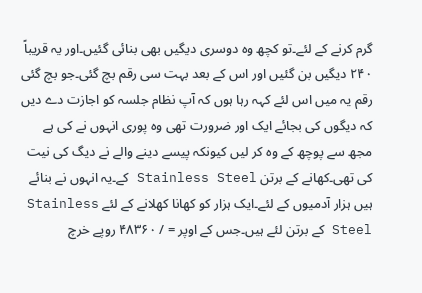گرم کرنے کے لئے۔تو کچھ وہ دوسری دیگیں بھی بنائی گئیں۔اور یہ قریباً ۲۴۰ دیگیں بن گئیں اور اس کے بعد بہت سی رقم بچ گئی۔جو بچ گئی رقم یہ میں اس لئے کہہ رہا ہوں کہ آپ نظام جلسہ کو اجازت دے دیں کہ دیگوں کی بجائے ایک اور ضرورت تھی وہ پوری انہوں نے کی ہے مجھ سے پوچھ کے وہ کر لیں کیونکہ پیسے دینے والے نے دیگ کی نیت کی تھی۔کھانے کے برتن Stainless Steel کے۔یہ انہوں نے بنائے ہیں ہزار آدمیوں کے لئے۔ایک ہزار کو کھانا کھلانے کے لئے Stainless Steel کے برتن لئے ہیں۔جس کے اوپر = / ۴۸۳۶۰ روپے خرچ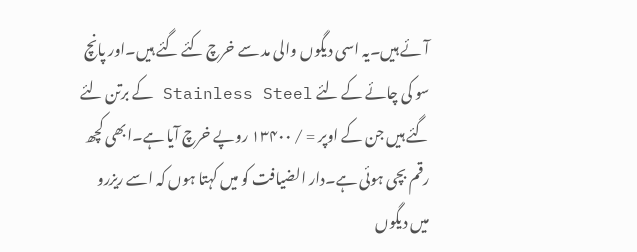آئے ہیں۔یہ اسی دیگوں والی مد سے خرچ کئے گئے ہیں۔اور پانچ سو کی چائے کے لئے Stainless Steel کے برتن لئے گئے ہیں جن کے اوپر = / ۱۳۴۰۰ روپے خرچ آیا ہے۔ابھی کچھ رقم بچی ہوئی ہے۔دار الضیافت کو میں کہتا ہوں کہ اسے ریزرو میں دیگوں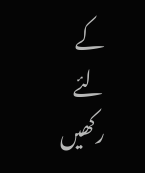کے لئے رکھیں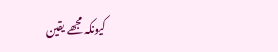کیونکہ مجھے یقین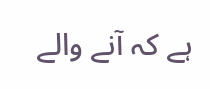ہے کہ آنے والے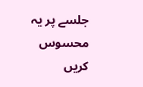جلسے پر یہ محسوس کریں